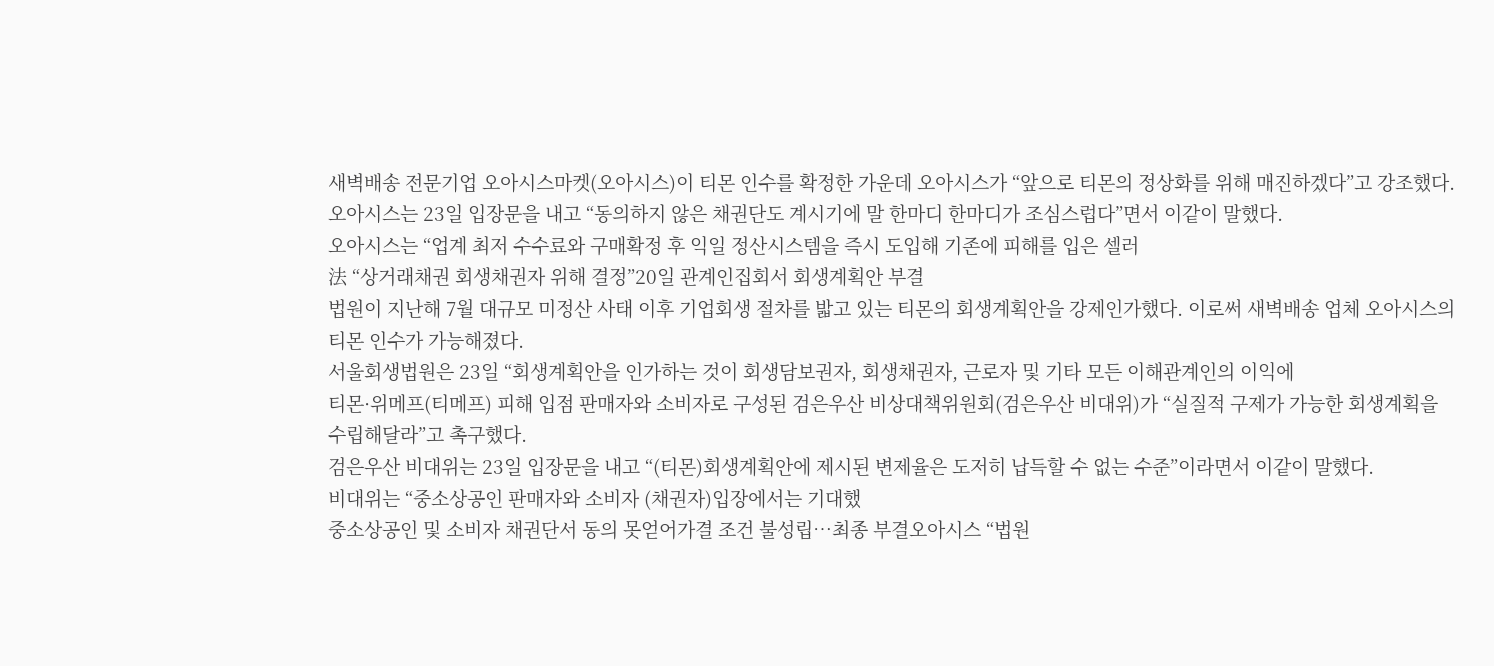새벽배송 전문기업 오아시스마켓(오아시스)이 티몬 인수를 확정한 가운데 오아시스가 “앞으로 티몬의 정상화를 위해 매진하겠다”고 강조했다.
오아시스는 23일 입장문을 내고 “동의하지 않은 채권단도 계시기에 말 한마디 한마디가 조심스럽다”면서 이같이 말했다.
오아시스는 “업계 최저 수수료와 구매확정 후 익일 정산시스템을 즉시 도입해 기존에 피해를 입은 셀러
法 “상거래채권 회생채권자 위해 결정”20일 관계인집회서 회생계획안 부결
법원이 지난해 7월 대규모 미정산 사태 이후 기업회생 절차를 밟고 있는 티몬의 회생계획안을 강제인가했다. 이로써 새벽배송 업체 오아시스의 티몬 인수가 가능해졌다.
서울회생법원은 23일 “회생계획안을 인가하는 것이 회생담보권자, 회생채권자, 근로자 및 기타 모든 이해관계인의 이익에
티몬·위메프(티메프) 피해 입점 판매자와 소비자로 구성된 검은우산 비상대책위원회(검은우산 비대위)가 “실질적 구제가 가능한 회생계획을 수립해달라”고 촉구했다.
검은우산 비대위는 23일 입장문을 내고 “(티몬)회생계획안에 제시된 변제율은 도저히 납득할 수 없는 수준”이라면서 이같이 말했다.
비대위는 “중소상공인 판매자와 소비자 (채권자)입장에서는 기대했
중소상공인 및 소비자 채권단서 동의 못얻어가결 조건 불성립…최종 부결오아시스 “법원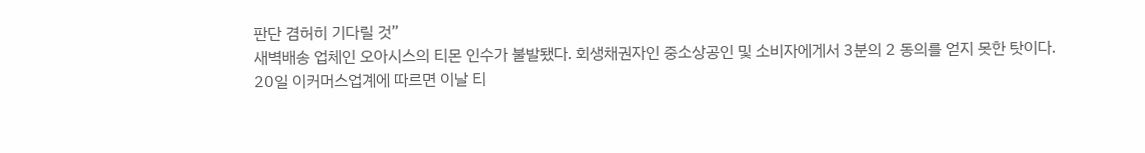판단 겸허히 기다릴 것”
새벽배송 업체인 오아시스의 티몬 인수가 불발됐다. 회생채권자인 중소상공인 및 소비자에게서 3분의 2 동의를 얻지 못한 탓이다.
20일 이커머스업계에 따르면 이날 티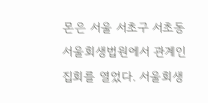몬은 서울 서초구 서초동 서울회생법원에서 관계인 집회를 열었다. 서울회생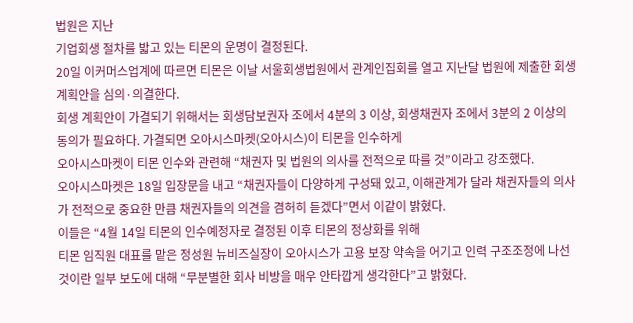법원은 지난
기업회생 절차를 밟고 있는 티몬의 운명이 결정된다.
20일 이커머스업계에 따르면 티몬은 이날 서울회생법원에서 관계인집회를 열고 지난달 법원에 제출한 회생 계획안을 심의·의결한다.
회생 계획안이 가결되기 위해서는 회생담보권자 조에서 4분의 3 이상, 회생채권자 조에서 3분의 2 이상의 동의가 필요하다. 가결되면 오아시스마켓(오아시스)이 티몬을 인수하게
오아시스마켓이 티몬 인수와 관련해 “채권자 및 법원의 의사를 전적으로 따를 것”이라고 강조했다.
오아시스마켓은 18일 입장문을 내고 “채권자들이 다양하게 구성돼 있고, 이해관계가 달라 채권자들의 의사가 전적으로 중요한 만큼 채권자들의 의견을 겸허히 듣겠다”면서 이같이 밝혔다.
이들은 “4월 14일 티몬의 인수예정자로 결정된 이후 티몬의 정상화를 위해
티몬 임직원 대표를 맡은 정성원 뉴비즈실장이 오아시스가 고용 보장 약속을 어기고 인력 구조조정에 나선 것이란 일부 보도에 대해 “무분별한 회사 비방을 매우 안타깝게 생각한다”고 밝혔다.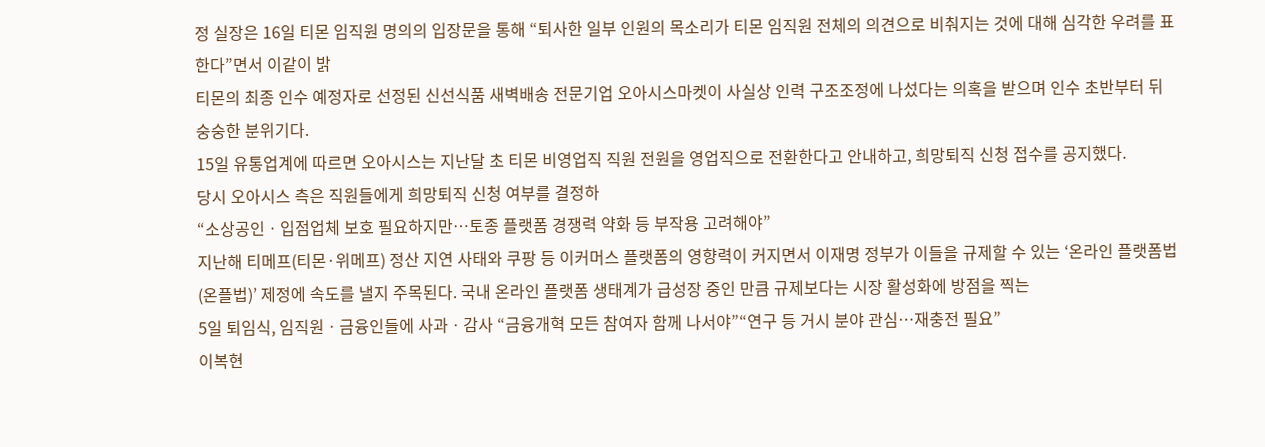정 실장은 16일 티몬 임직원 명의의 입장문을 통해 “퇴사한 일부 인원의 목소리가 티몬 임직원 전체의 의견으로 비춰지는 것에 대해 심각한 우려를 표한다”면서 이같이 밝
티몬의 최종 인수 예정자로 선정된 신선식품 새벽배송 전문기업 오아시스마켓이 사실상 인력 구조조정에 나섰다는 의혹을 받으며 인수 초반부터 뒤숭숭한 분위기다.
15일 유통업계에 따르면 오아시스는 지난달 초 티몬 비영업직 직원 전원을 영업직으로 전환한다고 안내하고, 희망퇴직 신청 접수를 공지했다.
당시 오아시스 측은 직원들에게 희망퇴직 신청 여부를 결정하
“소상공인ㆍ입점업체 보호 필요하지만⋯토종 플랫폼 경쟁력 약화 등 부작용 고려해야”
지난해 티메프(티몬·위메프) 정산 지연 사태와 쿠팡 등 이커머스 플랫폼의 영향력이 커지면서 이재명 정부가 이들을 규제할 수 있는 ‘온라인 플랫폼법(온플법)’ 제정에 속도를 낼지 주목된다. 국내 온라인 플랫폼 생태계가 급성장 중인 만큼 규제보다는 시장 활성화에 방점을 찍는
5일 퇴임식, 임직원ㆍ금융인들에 사과ㆍ감사 “금융개혁 모든 참여자 함께 나서야”“연구 등 거시 분야 관심⋯재충전 필요”
이복현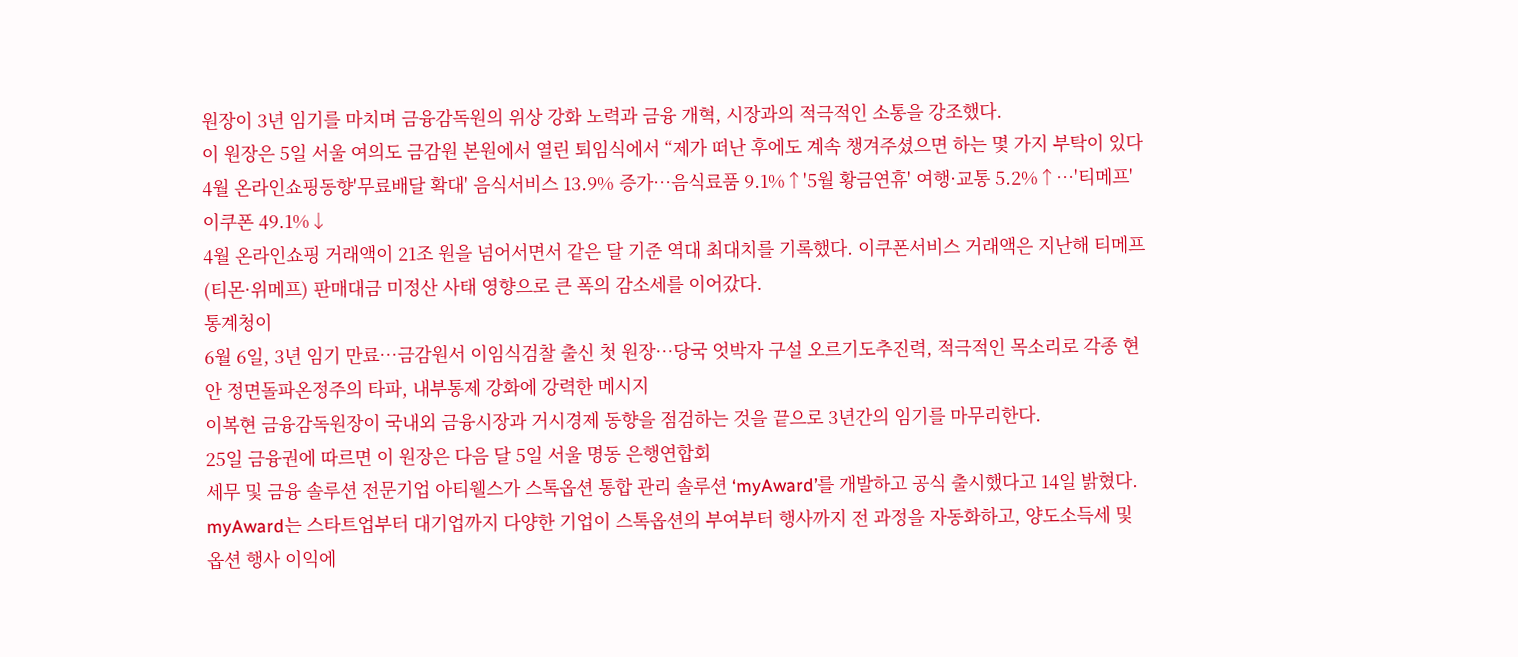원장이 3년 임기를 마치며 금융감독원의 위상 강화 노력과 금융 개혁, 시장과의 적극적인 소통을 강조했다.
이 원장은 5일 서울 여의도 금감원 본원에서 열린 퇴임식에서 “제가 떠난 후에도 계속 챙겨주셨으면 하는 몇 가지 부탁이 있다
4월 온라인쇼핑동향'무료배달 확대' 음식서비스 13.9% 증가…음식료품 9.1%↑'5월 황금연휴' 여행·교통 5.2%↑…'티메프' 이쿠폰 49.1%↓
4월 온라인쇼핑 거래액이 21조 원을 넘어서면서 같은 달 기준 역대 최대치를 기록했다. 이쿠폰서비스 거래액은 지난해 티메프(티몬·위메프) 판매대금 미정산 사태 영향으로 큰 폭의 감소세를 이어갔다.
통계청이
6월 6일, 3년 임기 만료⋯금감원서 이임식검찰 출신 첫 원장⋯당국 엇박자 구설 오르기도추진력, 적극적인 목소리로 각종 현안 정면돌파온정주의 타파, 내부통제 강화에 강력한 메시지
이복현 금융감독원장이 국내외 금융시장과 거시경제 동향을 점검하는 것을 끝으로 3년간의 임기를 마무리한다.
25일 금융권에 따르면 이 원장은 다음 달 5일 서울 명동 은행연합회
세무 및 금융 솔루션 전문기업 아티웰스가 스톡옵션 통합 관리 솔루션 ‘myAward’를 개발하고 공식 출시했다고 14일 밝혔다.
myAward는 스타트업부터 대기업까지 다양한 기업이 스톡옵션의 부여부터 행사까지 전 과정을 자동화하고, 양도소득세 및 옵션 행사 이익에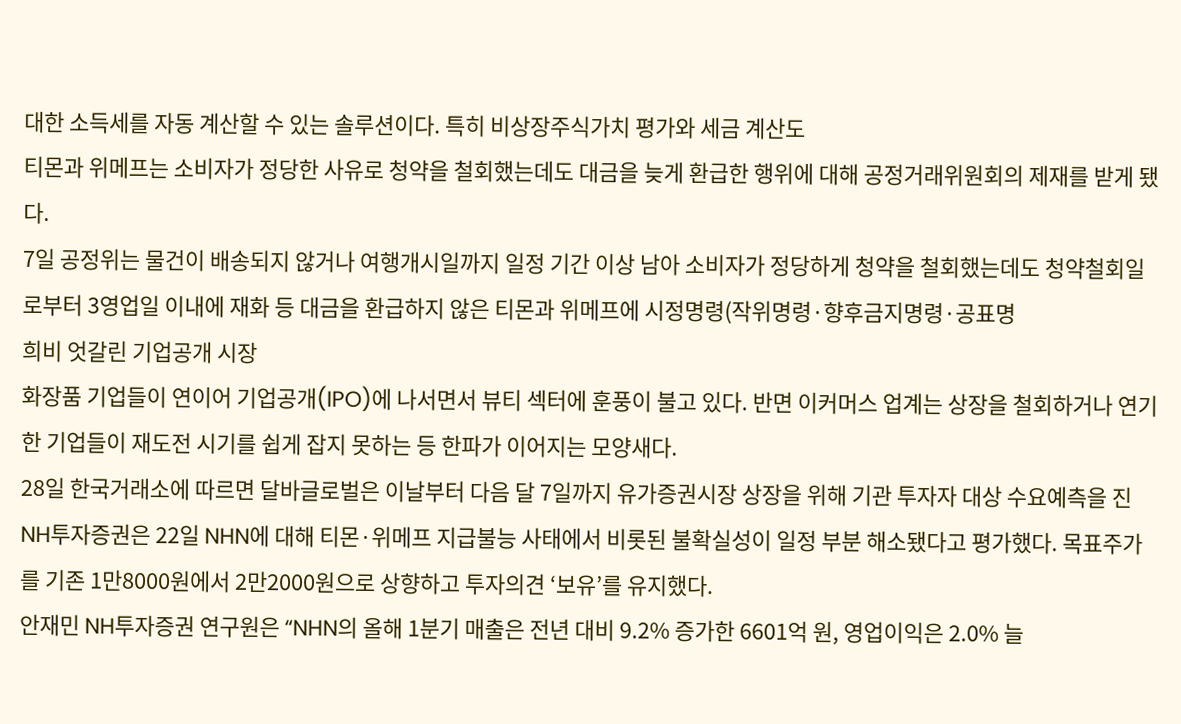대한 소득세를 자동 계산할 수 있는 솔루션이다. 특히 비상장주식가치 평가와 세금 계산도
티몬과 위메프는 소비자가 정당한 사유로 청약을 철회했는데도 대금을 늦게 환급한 행위에 대해 공정거래위원회의 제재를 받게 됐다.
7일 공정위는 물건이 배송되지 않거나 여행개시일까지 일정 기간 이상 남아 소비자가 정당하게 청약을 철회했는데도 청약철회일로부터 3영업일 이내에 재화 등 대금을 환급하지 않은 티몬과 위메프에 시정명령(작위명령·향후금지명령·공표명
희비 엇갈린 기업공개 시장
화장품 기업들이 연이어 기업공개(IPO)에 나서면서 뷰티 섹터에 훈풍이 불고 있다. 반면 이커머스 업계는 상장을 철회하거나 연기한 기업들이 재도전 시기를 쉽게 잡지 못하는 등 한파가 이어지는 모양새다.
28일 한국거래소에 따르면 달바글로벌은 이날부터 다음 달 7일까지 유가증권시장 상장을 위해 기관 투자자 대상 수요예측을 진
NH투자증권은 22일 NHN에 대해 티몬·위메프 지급불능 사태에서 비롯된 불확실성이 일정 부분 해소됐다고 평가했다. 목표주가를 기존 1만8000원에서 2만2000원으로 상향하고 투자의견 ‘보유’를 유지했다.
안재민 NH투자증권 연구원은 “NHN의 올해 1분기 매출은 전년 대비 9.2% 증가한 6601억 원, 영업이익은 2.0% 늘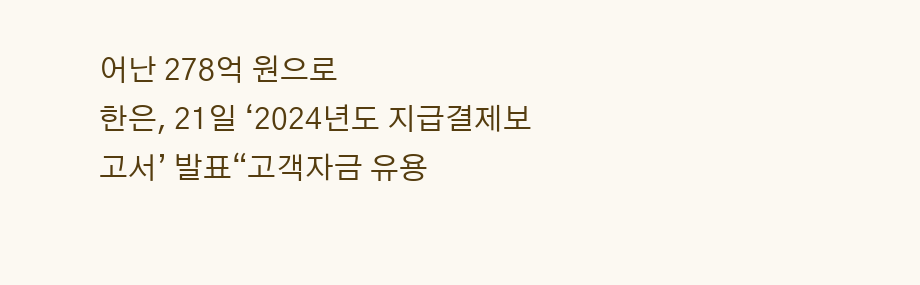어난 278억 원으로
한은, 21일 ‘2024년도 지급결제보고서’ 발표“고객자금 유용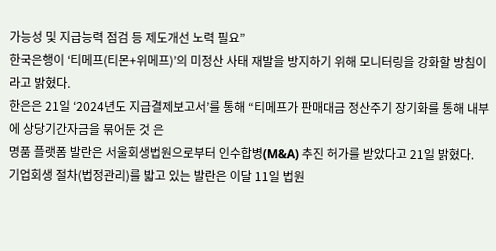가능성 및 지급능력 점검 등 제도개선 노력 필요”
한국은행이 ‘티메프(티몬+위메프)’의 미정산 사태 재발을 방지하기 위해 모니터링을 강화할 방침이라고 밝혔다.
한은은 21일 ‘2024년도 지급결제보고서’를 통해 “티메프가 판매대금 정산주기 장기화를 통해 내부에 상당기간자금을 묶어둔 것 은
명품 플랫폼 발란은 서울회생법원으로부터 인수합병(M&A) 추진 허가를 받았다고 21일 밝혔다.
기업회생 절차(법정관리)를 밟고 있는 발란은 이달 11일 법원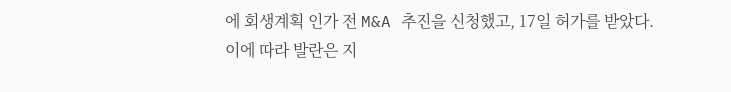에 회생계획 인가 전 M&A 추진을 신청했고, 17일 허가를 받았다.
이에 따라 발란은 지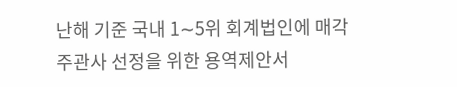난해 기준 국내 1∼5위 회계법인에 매각주관사 선정을 위한 용역제안서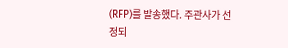(RFP)를 발송했다. 주관사가 선정되